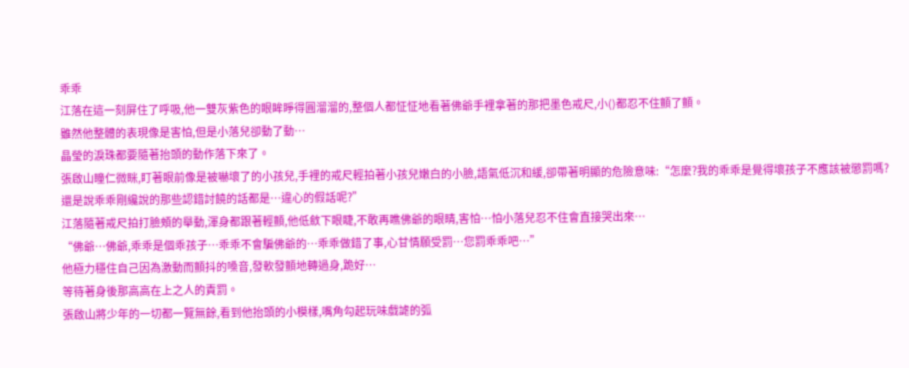乖乖
江落在這一刻屏住了呼吸,他一雙灰紫色的眼眸睜得圓溜溜的,整個人都怔怔地看著佛爺手裡拿著的那把墨色戒尺,小()都忍不住顫了顫。
雖然他整體的表現像是害怕,但是小落兒卻動了動…
晶瑩的淚珠都要隨著抬頭的動作落下來了。
張啟山瞳仁微眯,盯著眼前像是被嚇壞了的小孩兒,手裡的戒尺輕拍著小孩兒嫩白的小臉,語氣低沉和緩,卻帶著明顯的危險意味:“怎麼?我的乖乖是覺得壞孩子不應該被懲罰嗎?還是說乖乖剛纔說的那些認錯討饒的話都是…違心的假話呢?”
江落隨著戒尺拍打臉頰的舉動,渾身都跟著輕顫,他低斂下眼睫,不敢再瞧佛爺的眼睛,害怕…怕小落兒忍不住會直接哭出來…
“佛爺…佛爺,乖乖是個乖孩子…乖乖不會騙佛爺的…乖乖做錯了事,心甘情願受罰…您罰乖乖吧…”
他極力穩住自己因為激動而顫抖的嗓音,發軟發顫地轉過身,跪好…
等待著身後那高高在上之人的責罰。
張啟山將少年的一切都一覽無餘,看到他抬頭的小模樣,嘴角勾起玩味戲謔的弧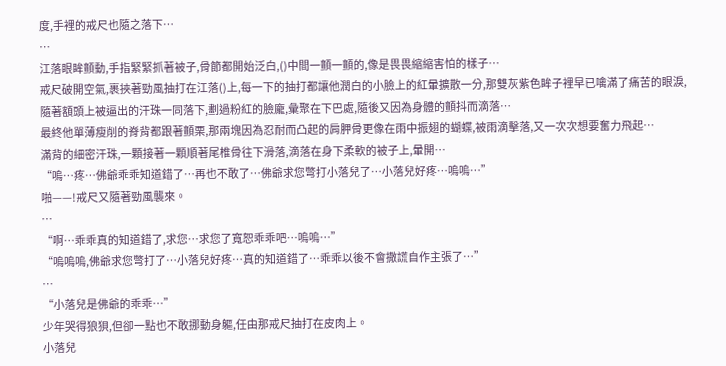度,手裡的戒尺也隨之落下…
…
江落眼眸顫動,手指緊緊抓著被子,骨節都開始泛白,()中間一顫一顫的,像是畏畏縮縮害怕的樣子…
戒尺破開空氣,裹挾著勁風抽打在江落()上,每一下的抽打都讓他潤白的小臉上的紅暈擴散一分,那雙灰紫色眸子裡早已噙滿了痛苦的眼淚,隨著額頭上被逼出的汗珠一同落下,劃過粉紅的臉龐,彙聚在下巴處,隨後又因為身體的顫抖而滴落…
最終他單薄瘦削的脊背都跟著顫栗,那兩塊因為忍耐而凸起的肩胛骨更像在雨中振翅的蝴蝶,被雨滴擊落,又一次次想要奮力飛起…
滿背的細密汗珠,一顆接著一顆順著尾椎骨往下滑落,滴落在身下柔軟的被子上,暈開…
“嗚…疼…佛爺乖乖知道錯了…再也不敢了…佛爺求您彆打小落兒了…小落兒好疼…嗚嗚…”
啪——!戒尺又隨著勁風襲來。
…
“啊…乖乖真的知道錯了,求您…求您了寬恕乖乖吧…嗚嗚…”
“嗚嗚嗚,佛爺求您彆打了…小落兒好疼…真的知道錯了…乖乖以後不會撒謊自作主張了…”
…
“小落兒是佛爺的乖乖…”
少年哭得狼狽,但卻一點也不敢挪動身軀,任由那戒尺抽打在皮肉上。
小落兒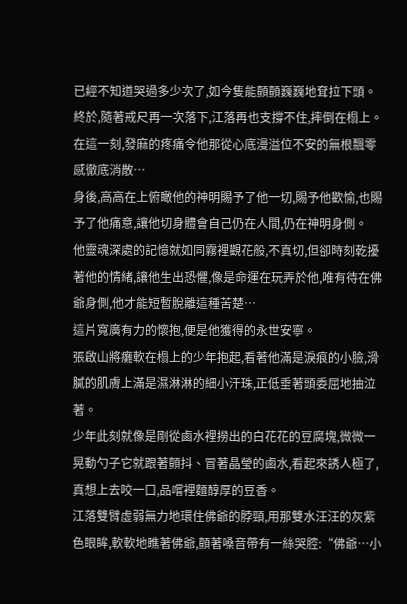已經不知道哭過多少次了,如今隻能顫顫巍巍地耷拉下頭。
終於,隨著戒尺再一次落下,江落再也支撐不住,摔倒在榻上。
在這一刻,發麻的疼痛令他那從心底漫溢位不安的無根飄零感徹底消散…
身後,高高在上俯瞰他的神明賜予了他一切,賜予他歡愉,也賜予了他痛意,讓他切身體會自己仍在人間,仍在神明身側。
他靈魂深處的記憶就如同霧裡觀花般,不真切,但卻時刻乾擾著他的情緒,讓他生出恐懼,像是命運在玩弄於他,唯有待在佛爺身側,他才能短暫脫離這種苦楚…
這片寬廣有力的懷抱,便是他獲得的永世安寧。
張啟山將癱軟在榻上的少年抱起,看著他滿是淚痕的小臉,滑膩的肌膚上滿是濕淋淋的細小汗珠,正低垂著頭委屈地抽泣著。
少年此刻就像是剛從鹵水裡撈出的白花花的豆腐塊,微微一晃動勺子它就跟著顫抖、冒著晶瑩的鹵水,看起來誘人極了,真想上去咬一口,品嚐裡麵醇厚的豆香。
江落雙臂虛弱無力地環住佛爺的脖頸,用那雙水汪汪的灰紫色眼眸,軟軟地瞧著佛爺,顫著嗓音帶有一絲哭腔:“佛爺…小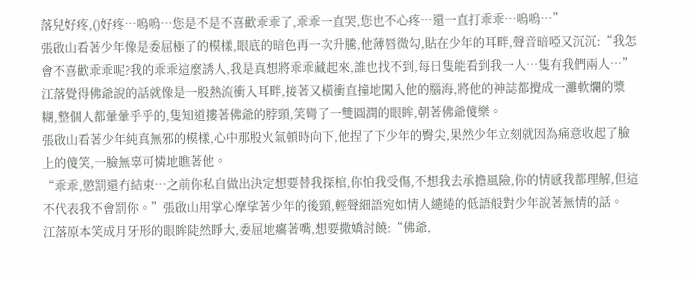落兒好疼,()好疼…嗚嗚…您是不是不喜歡乖乖了,乖乖一直哭,您也不心疼…還一直打乖乖…嗚嗚…”
張啟山看著少年像是委屈極了的模樣,眼底的暗色再一次升騰,他薄唇微勾,貼在少年的耳畔,聲音暗啞又沉沉:“我怎會不喜歡乖乖呢?我的乖乖這麼誘人,我是真想將乖乖藏起來,誰也找不到,每日隻能看到我一人…隻有我們兩人…”
江落覺得佛爺說的話就像是一股熱流衝入耳畔,接著又橫衝直撞地闖入他的腦海,將他的神誌都攪成一灘軟爛的漿糊,整個人都暈暈乎乎的,隻知道摟著佛爺的脖頸,笑彎了一雙圓潤的眼眸,朝著佛爺傻樂。
張啟山看著少年純真無邪的模樣,心中那股火氣頓時向下,他捏了下少年的臀尖,果然少年立刻就因為痛意收起了臉上的傻笑,一臉無辜可憐地瞧著他。
“乖乖,懲罰還冇結束…之前你私自做出決定想要替我探棺,你怕我受傷,不想我去承擔風險,你的情感我都理解,但這不代表我不會罰你。”張啟山用掌心摩挲著少年的後頸,輕聲細語宛如情人繾綣的低語般對少年說著無情的話。
江落原本笑成月牙形的眼眸陡然睜大,委屈地癟著嘴,想要撒嬌討饒:“佛爺,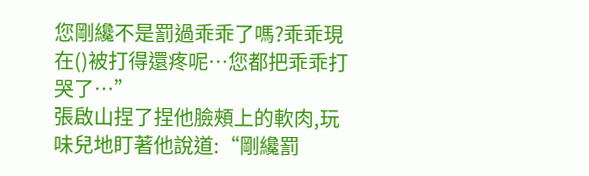您剛纔不是罰過乖乖了嗎?乖乖現在()被打得還疼呢…您都把乖乖打哭了…”
張啟山捏了捏他臉頰上的軟肉,玩味兒地盯著他說道:“剛纔罰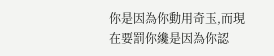你是因為你動用奇玉,而現在要罰你纔是因為你認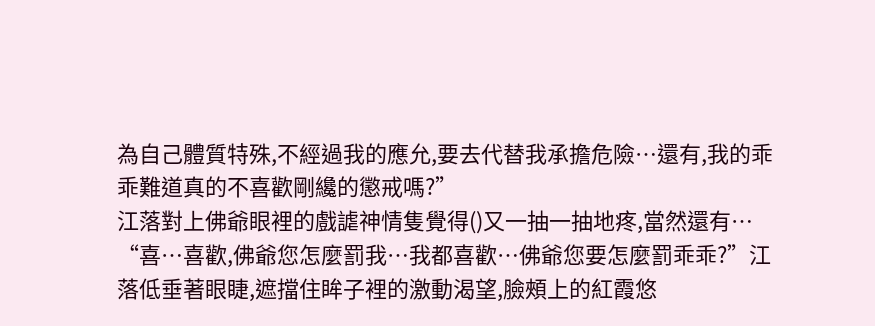為自己體質特殊,不經過我的應允,要去代替我承擔危險…還有,我的乖乖難道真的不喜歡剛纔的懲戒嗎?”
江落對上佛爺眼裡的戲謔神情隻覺得()又一抽一抽地疼,當然還有…
“喜…喜歡,佛爺您怎麼罰我…我都喜歡…佛爺您要怎麼罰乖乖?”江落低垂著眼睫,遮擋住眸子裡的激動渴望,臉頰上的紅霞悠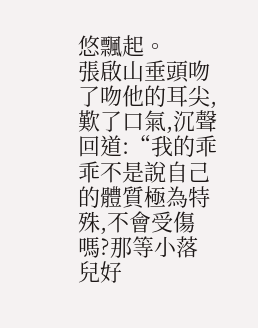悠飄起。
張啟山垂頭吻了吻他的耳尖,歎了口氣,沉聲回道:“我的乖乖不是說自己的體質極為特殊,不會受傷嗎?那等小落兒好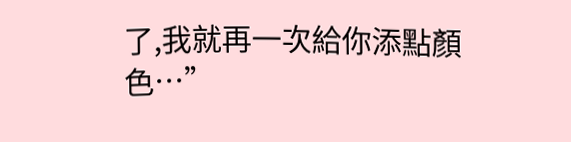了,我就再一次給你添點顏色…”